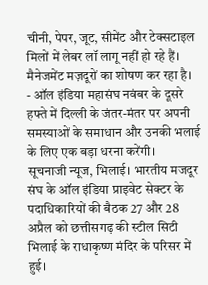चीनी, पेपर, जूट, सीमेंट और टेक्सटाइल मिलों में लेबर लॉ लागू नहीं हो रहे हैं। मैनेजमेंट मज़दूरों का शोषण कर रहा है।
- ऑल इंडिया महासंघ नवंबर के दूसरे हफ्ते में दिल्ली के जंतर-मंतर पर अपनी समस्याओं के समाधान और उनकी भलाई के लिए एक बड़ा धरना करेंगी।
सूचनाजी न्यूज, भिलाई। भारतीय मजदूर संघ के ऑल इंडिया प्राइवेट सेक्टर के पदाधिकारियों की बैठक 27 और 28 अप्रैल को छत्तीसगढ़ की स्टील सिटी भिलाई के राधाकृष्ण मंदिर के परिसर में हुई।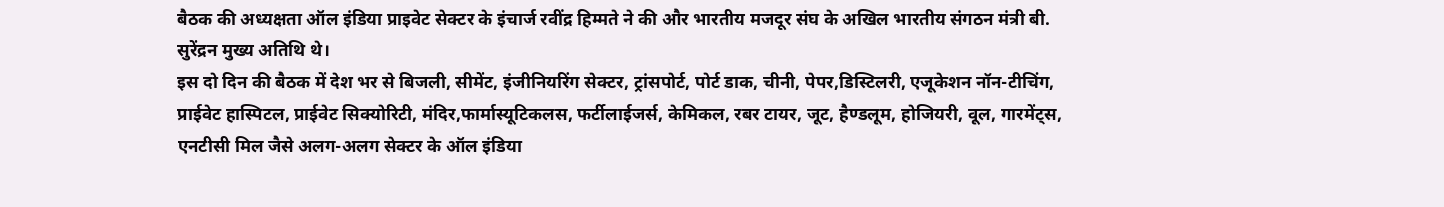बैठक की अध्यक्षता ऑल इंडिया प्राइवेट सेक्टर के इंचार्ज रवींद्र हिम्मते ने की और भारतीय मजदूर संघ के अखिल भारतीय संगठन मंत्री बी. सुरेंद्रन मुख्य अतिथि थे।
इस दो दिन की बैठक में देश भर से बिजली, सीमेंट, इंजीनियरिंग सेक्टर, ट्रांसपोर्ट, पोर्ट डाक, चीनी, पेपर,डिस्टिलरी, एजूकेशन नॉन-टीचिंग, प्राईवेट हास्पिटल, प्राईवेट सिक्योरिटी, मंदिर,फार्मास्यूटिकलस, फर्टीलाईजर्स, केमिकल, रबर टायर, जूट, हैण्डलूम, होजियरी, वूल, गारमेंट्स, एनटीसी मिल जैसे अलग-अलग सेक्टर के ऑल इंडिया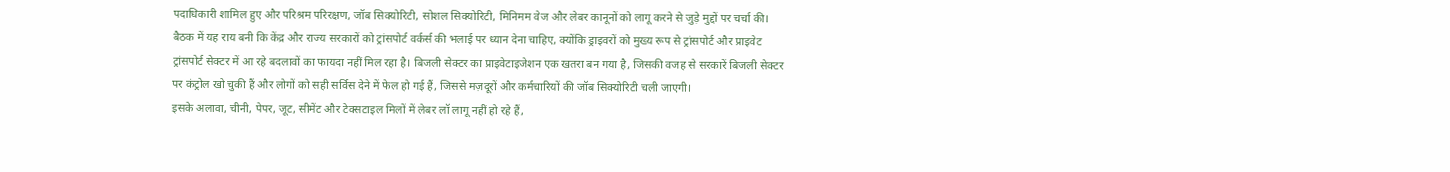पदाधिकारी शामिल हुए और परिश्रम परिरक्षण, जॉब सिक्योरिटी, सोशल सिक्योरिटी, मिनिमम वेज और लेबर कानूनों को लागू करने से जुड़े मुद्दों पर चर्चा की।
बैठक में यह राय बनी कि केंद्र और राज्य सरकारों को ट्रांसपोर्ट वर्कर्स की भलाई पर ध्यान देना चाहिए, क्योंकि ड्राइवरों को मुख्य रूप से ट्रांसपोर्ट और प्राइवेट ट्रांसपोर्ट सेक्टर में आ रहे बदलावों का फायदा नहीं मिल रहा है। बिजली सेक्टर का प्राइवेटाइजेशन एक खतरा बन गया है, जिसकी वजह से सरकारें बिजली सेक्टर पर कंट्रोल खो चुकी हैं और लोगों को सही सर्विस देने में फेल हो गई हैं, जिससे मज़दूरों और कर्मचारियों की जॉब सिक्योरिटी चली जाएगी।
इसके अलावा, चीनी, पेपर, जूट, सीमेंट और टेक्सटाइल मिलों में लेबर लॉ लागू नहीं हो रहे हैं,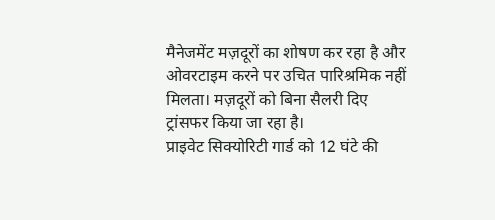मैनेजमेंट मज़दूरों का शोषण कर रहा है और ओवरटाइम करने पर उचित पारिश्रमिक नहीं मिलता। मज़दूरों को बिना सैलरी दिए ट्रांसफर किया जा रहा है।
प्राइवेट सिक्योरिटी गार्ड को 12 घंटे की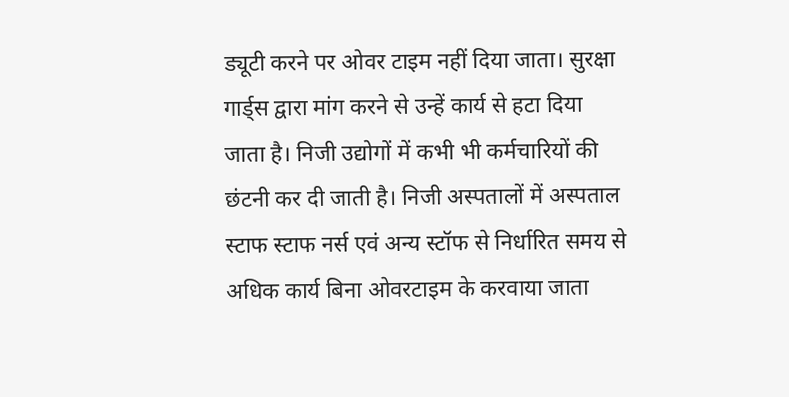ड्यूटी करने पर ओवर टाइम नहीं दिया जाता। सुरक्षा गार्ड्स द्वारा मांग करने से उन्हें कार्य से हटा दिया जाता है। निजी उद्योगों में कभी भी कर्मचारियों की छंटनी कर दी जाती है। निजी अस्पतालों में अस्पताल स्टाफ स्टाफ नर्स एवं अन्य स्टॉफ से निर्धारित समय से अधिक कार्य बिना ओवरटाइम के करवाया जाता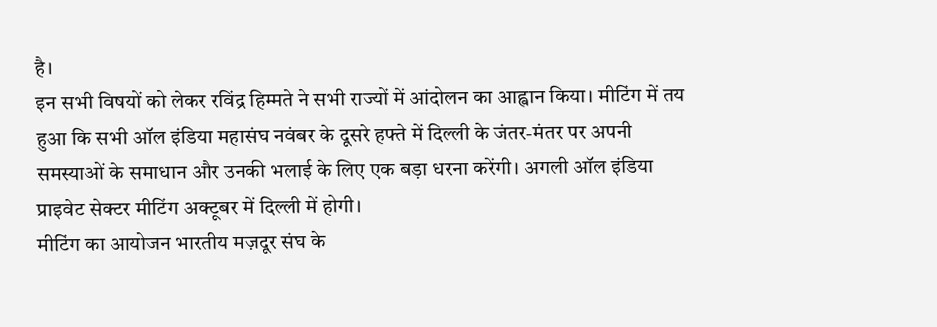है।
इन सभी विषयों को लेकर रविंद्र हिम्मते ने सभी राज्यों में आंदोलन का आह्वान किया। मीटिंग में तय हुआ कि सभी ऑल इंडिया महासंघ नवंबर के दूसरे हफ्ते में दिल्ली के जंतर-मंतर पर अपनी समस्याओं के समाधान और उनकी भलाई के लिए एक बड़ा धरना करेंगी। अगली ऑल इंडिया प्राइवेट सेक्टर मीटिंग अक्टूबर में दिल्ली में होगी।
मीटिंग का आयोजन भारतीय मज़दूर संघ के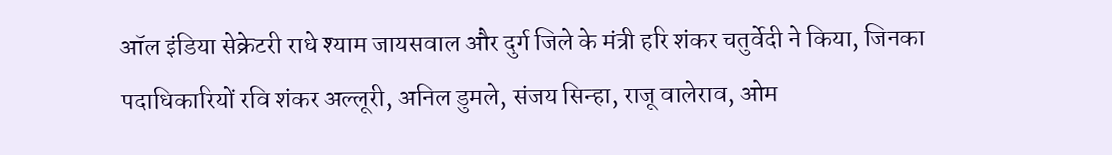ऑल इंडिया सेक्रेटरी राधे श्याम जायसवाल और दुर्ग जिले के मंत्री हरि शंकर चतुर्वेदी ने किया, जिनका पदाधिकारियों रवि शंकर अल्लूरी, अनिल डुमले, संजय सिन्हा, राजू वालेराव, ओम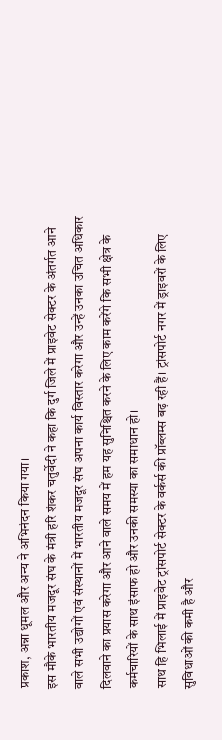प्रकाश, अन्ना धूमल और अन्य ने अभिनंदन किया गया।
इस मौके भारतीय मजदूर संघ के मंत्री हरि शंकर चतुर्वेदी ने कहा कि दुर्ग जिले में प्राइवेट सेक्टर के अंतर्गत आने वाले सभी उद्योगों एवं संस्थानों में भारतीय मजदूर संघ अपना कार्य विस्तार करेगा और उन्हें उनका उचित अधिकार दिलवाने का प्रयास करेगा और आने वाले समय में हम यह सुनिश्चित करने के लिए काम करेंगे कि सभी क्षेत्र के कर्मचारियों के साथ इंसाफ हो और उनकी समस्या का समाधान हो।
साथ हि भिलाई में प्राइवेट ट्रांसपोर्ट सेक्टर के वर्कर्स की प्रॉब्लम्स बढ़ रही हैं। ट्रांसपोर्ट नगर में ड्राइवरों के लिए सुविधाओं की कमी है और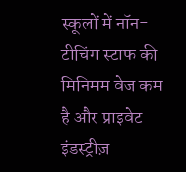स्कूलों में नॉन-टीचिंग स्टाफ की मिनिमम वेज कम है और प्राइवेट इंडस्ट्रीज़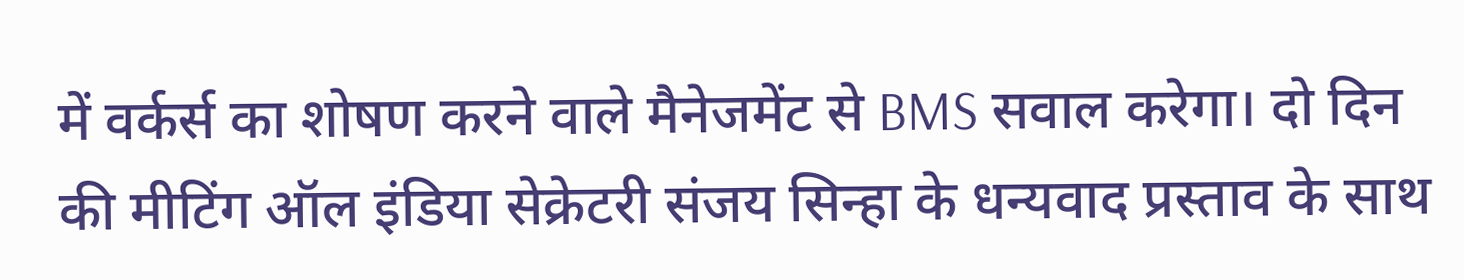में वर्कर्स का शोषण करने वाले मैनेजमेंट से BMS सवाल करेगा। दो दिन की मीटिंग ऑल इंडिया सेक्रेटरी संजय सिन्हा के धन्यवाद प्रस्ताव के साथ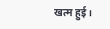खत्म हुई।